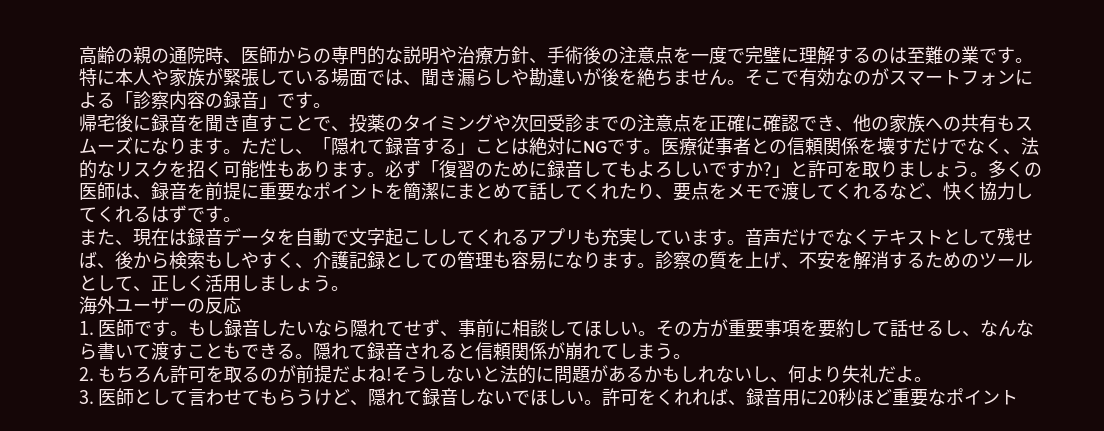高齢の親の通院時、医師からの専門的な説明や治療方針、手術後の注意点を一度で完璧に理解するのは至難の業です。特に本人や家族が緊張している場面では、聞き漏らしや勘違いが後を絶ちません。そこで有効なのがスマートフォンによる「診察内容の録音」です。
帰宅後に録音を聞き直すことで、投薬のタイミングや次回受診までの注意点を正確に確認でき、他の家族への共有もスムーズになります。ただし、「隠れて録音する」ことは絶対にNGです。医療従事者との信頼関係を壊すだけでなく、法的なリスクを招く可能性もあります。必ず「復習のために録音してもよろしいですか?」と許可を取りましょう。多くの医師は、録音を前提に重要なポイントを簡潔にまとめて話してくれたり、要点をメモで渡してくれるなど、快く協力してくれるはずです。
また、現在は録音データを自動で文字起こししてくれるアプリも充実しています。音声だけでなくテキストとして残せば、後から検索もしやすく、介護記録としての管理も容易になります。診察の質を上げ、不安を解消するためのツールとして、正しく活用しましょう。
海外ユーザーの反応
1. 医師です。もし録音したいなら隠れてせず、事前に相談してほしい。その方が重要事項を要約して話せるし、なんなら書いて渡すこともできる。隠れて録音されると信頼関係が崩れてしまう。
2. もちろん許可を取るのが前提だよね!そうしないと法的に問題があるかもしれないし、何より失礼だよ。
3. 医師として言わせてもらうけど、隠れて録音しないでほしい。許可をくれれば、録音用に20秒ほど重要なポイント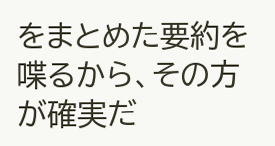をまとめた要約を喋るから、その方が確実だ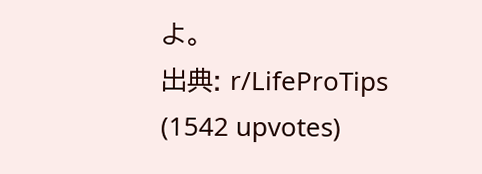よ。
出典: r/LifeProTips (1542 upvotes)